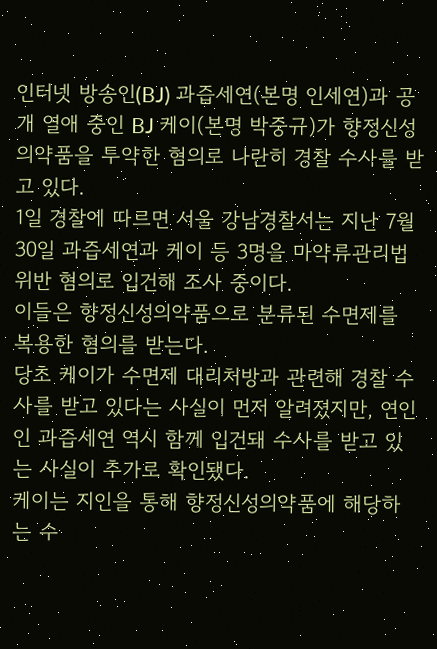인터넷 방송인(BJ) 과즙세연(본명 인세연)과 공개 열애 중인 BJ 케이(본명 박중규)가 향정신성의약품을 투약한 혐의로 나란히 경찰 수사를 받고 있다.
1일 경찰에 따르면 서울 강남경찰서는 지난 7월 30일 과즙세연과 케이 등 3명을 마약류관리법 위반 혐의로 입건해 조사 중이다.
이들은 향정신성의약품으로 분류된 수면제를 복용한 혐의를 받는다.
당초 케이가 수면제 대리처방과 관련해 경찰 수사를 받고 있다는 사실이 먼저 알려졌지만, 연인인 과즙세연 역시 함께 입건돼 수사를 받고 있는 사실이 추가로 확인됐다.
케이는 지인을 통해 향정신성의약품에 해당하는 수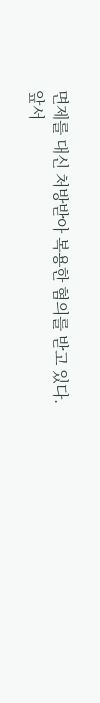면제를 대신 처방받아 복용한 혐의를 받고 있다.
앞서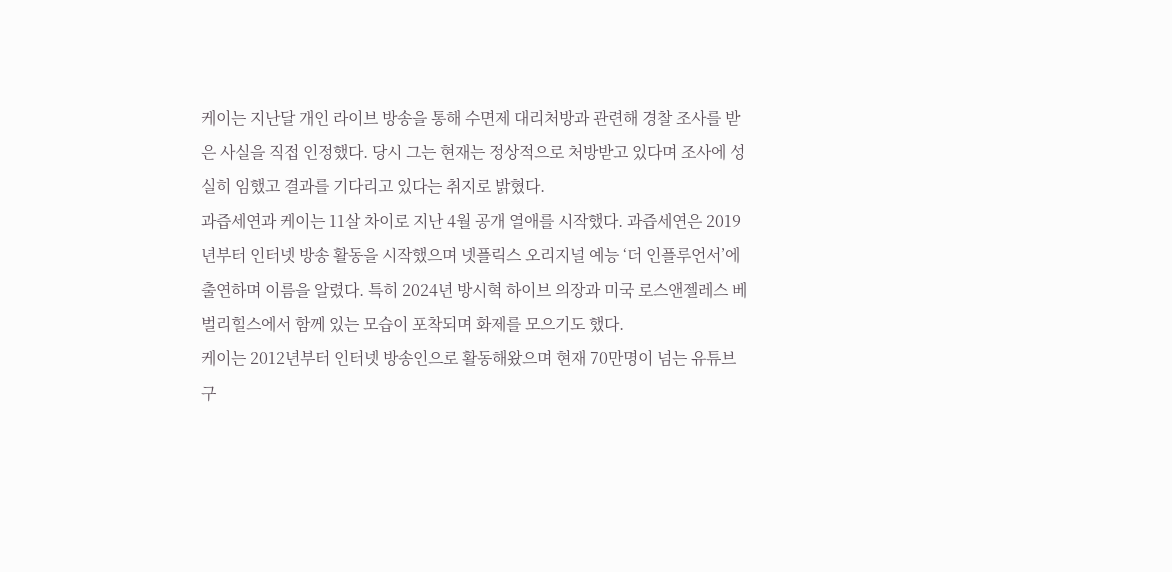케이는 지난달 개인 라이브 방송을 통해 수면제 대리처방과 관련해 경찰 조사를 받은 사실을 직접 인정했다. 당시 그는 현재는 정상적으로 처방받고 있다며 조사에 성실히 임했고 결과를 기다리고 있다는 취지로 밝혔다.
과즙세연과 케이는 11살 차이로 지난 4월 공개 열애를 시작했다. 과즙세연은 2019년부터 인터넷 방송 활동을 시작했으며 넷플릭스 오리지널 예능 ‘더 인플루언서’에 출연하며 이름을 알렸다. 특히 2024년 방시혁 하이브 의장과 미국 로스앤젤레스 베벌리힐스에서 함께 있는 모습이 포착되며 화제를 모으기도 했다.
케이는 2012년부터 인터넷 방송인으로 활동해왔으며 현재 70만명이 넘는 유튜브 구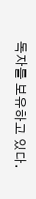독자를 보유하고 있다.